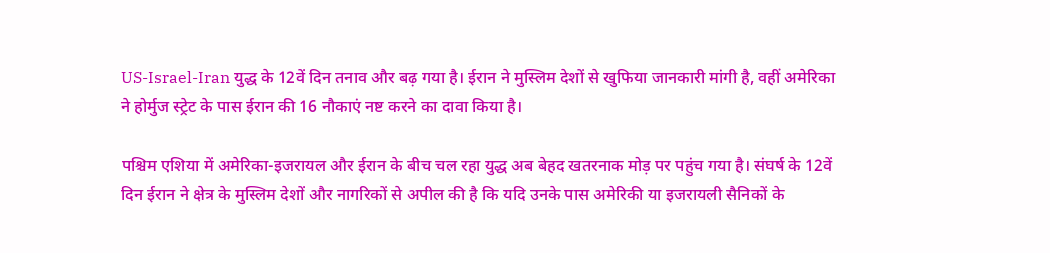US-Israel-Iran युद्ध के 12वें दिन तनाव और बढ़ गया है। ईरान ने मुस्लिम देशों से खुफिया जानकारी मांगी है, वहीं अमेरिका ने होर्मुज स्ट्रेट के पास ईरान की 16 नौकाएं नष्ट करने का दावा किया है।

पश्चिम एशिया में अमेरिका-इजरायल और ईरान के बीच चल रहा युद्ध अब बेहद खतरनाक मोड़ पर पहुंच गया है। संघर्ष के 12वें दिन ईरान ने क्षेत्र के मुस्लिम देशों और नागरिकों से अपील की है कि यदि उनके पास अमेरिकी या इजरायली सैनिकों के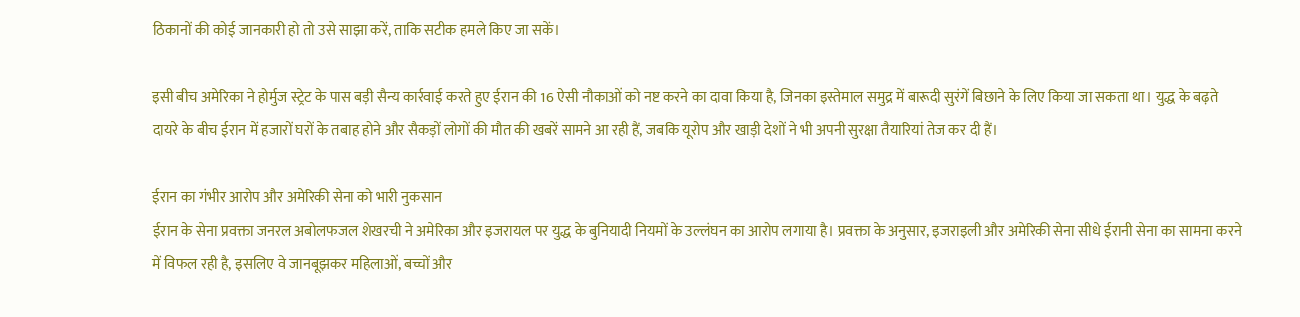ठिकानों की कोई जानकारी हो तो उसे साझा करें, ताकि सटीक हमले किए जा सकें।

इसी बीच अमेरिका ने होर्मुज स्ट्रेट के पास बड़ी सैन्य कार्रवाई करते हुए ईरान की 16 ऐसी नौकाओं को नष्ट करने का दावा किया है, जिनका इस्तेमाल समुद्र में बारूदी सुरंगें बिछाने के लिए किया जा सकता था। युद्ध के बढ़ते दायरे के बीच ईरान में हजारों घरों के तबाह होने और सैकड़ों लोगों की मौत की खबरें सामने आ रही हैं, जबकि यूरोप और खाड़ी देशों ने भी अपनी सुरक्षा तैयारियां तेज कर दी हैं।

ईरान का गंभीर आरोप और अमेरिकी सेना को भारी नुकसान
ईरान के सेना प्रवक्ता जनरल अबोलफजल शेखरची ने अमेरिका और इजरायल पर युद्ध के बुनियादी नियमों के उल्लंघन का आरोप लगाया है। प्रवक्ता के अनुसार, इजराइली और अमेरिकी सेना सीधे ईरानी सेना का सामना करने में विफल रही है, इसलिए वे जानबूझकर महिलाओं, बच्चों और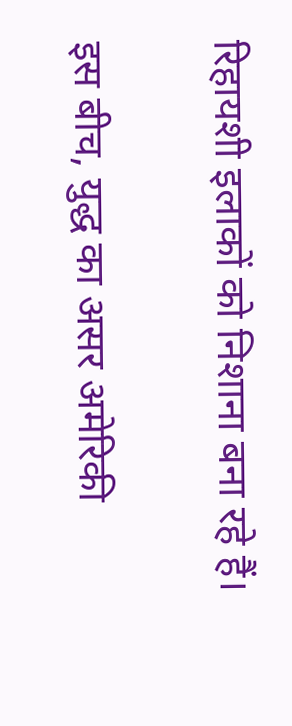रिहायशी इलाकों को निशाना बना रहे हैं।

इस बीच, युद्ध का असर अमेरिकी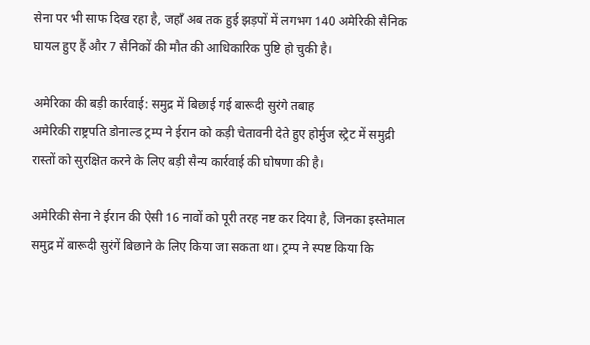सेना पर भी साफ दिख रहा है, जहाँ अब तक हुई झड़पों में लगभग 140 अमेरिकी सैनिक घायल हुए हैं और 7 सैनिकों की मौत की आधिकारिक पुष्टि हो चुकी है।

अमेरिका की बड़ी कार्रवाई: समुद्र में बिछाई गई बारूदी सुरंगे तबाह
अमेरिकी राष्ट्रपति डोनाल्ड ट्रम्प ने ईरान को कड़ी चेतावनी देते हुए होर्मुज स्ट्रेट में समुद्री रास्तों को सुरक्षित करने के लिए बड़ी सैन्य कार्रवाई की घोषणा की है।

अमेरिकी सेना ने ईरान की ऐसी 16 नावों को पूरी तरह नष्ट कर दिया है, जिनका इस्तेमाल समुद्र में बारूदी सुरंगें बिछाने के लिए किया जा सकता था। ट्रम्प ने स्पष्ट किया कि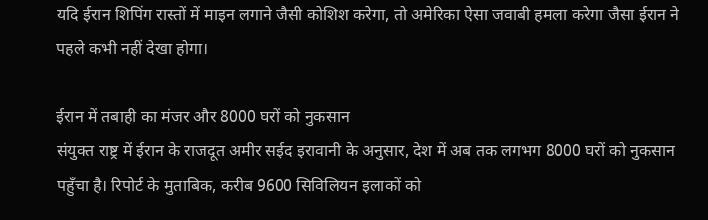यदि ईरान शिपिंग रास्तों में माइन लगाने जैसी कोशिश करेगा, तो अमेरिका ऐसा जवाबी हमला करेगा जैसा ईरान ने पहले कभी नहीं देखा होगा।

ईरान में तबाही का मंजर और 8000 घरों को नुकसान
संयुक्त राष्ट्र में ईरान के राजदूत अमीर सईद इरावानी के अनुसार, देश में अब तक लगभग 8000 घरों को नुकसान पहुँचा है। रिपोर्ट के मुताबिक, करीब 9600 सिविलियन इलाकों को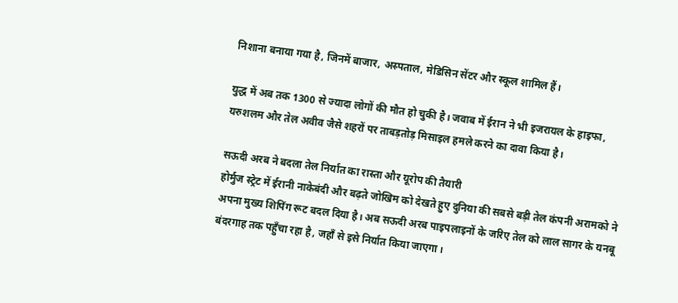निशाना बनाया गया है, जिनमें बाजार, अस्पताल, मेडिसिन सेंटर और स्कूल शामिल हैं।

युद्ध में अब तक 1300 से ज्यादा लोगों की मौत हो चुकी है। जवाब में ईरान ने भी इजरायल के हाइफा, यरुशलम और तेल अवीव जैसे शहरों पर ताबड़तोड़ मिसाइल हमले करने का दावा किया है।

सऊदी अरब ने बदला तेल निर्यात का रास्ता और यूरोप की तैयारी
होर्मुज स्ट्रेट में ईरानी नाकेबंदी और बढ़ते जोखिम को देखते हुए दुनिया की सबसे बड़ी तेल कंपनी अरामको ने अपना मुख्य शिपिंग रूट बदल दिया है। अब सऊदी अरब पाइपलाइनों के जरिए तेल को लाल सागर के यनबू बंदरगाह तक पहुँचा रहा है, जहाँ से इसे निर्यात किया जाएगा।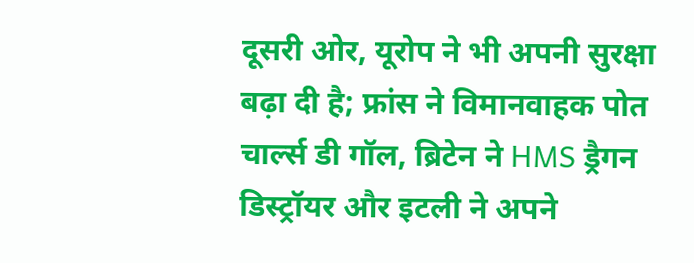दूसरी ओर, यूरोप ने भी अपनी सुरक्षा बढ़ा दी है; फ्रांस ने विमानवाहक पोत चार्ल्स डी गॉल, ब्रिटेन ने HMS ड्रैगन डिस्ट्रॉयर और इटली ने अपने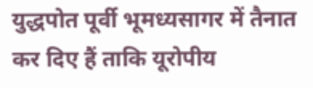युद्धपोत पूर्वी भूमध्यसागर में तैनात कर दिए हैं ताकि यूरोपीय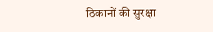ठिकानों की सुरक्षा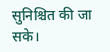सुनिश्चित की जा सके।